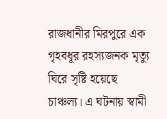রাজধানীর মিরপুরে এক গৃহবধূর রহস্যজনক মৃত্যু ঘিরে সৃষ্টি হয়েছে চাঞ্চল্য। এ ঘটনায় স্বামী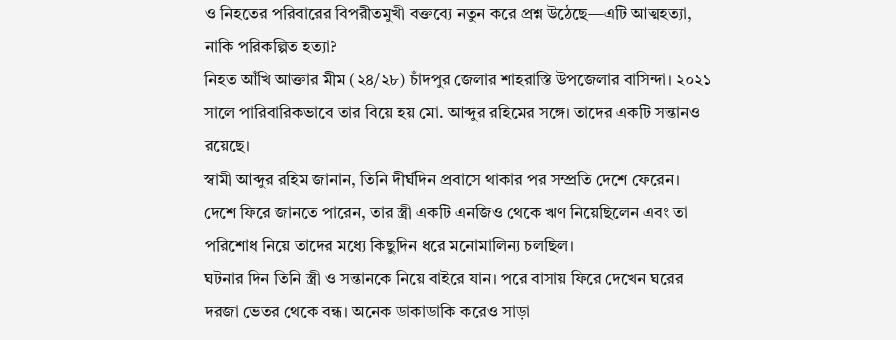ও নিহতের পরিবারের বিপরীতমুখী বক্তব্যে নতুন করে প্রশ্ন উঠেছে—এটি আত্মহত্যা, নাকি পরিকল্পিত হত্যা?
নিহত আঁখি আক্তার মীম (২৪/২৮) চাঁদপুর জেলার শাহরাস্তি উপজেলার বাসিন্দা। ২০২১ সালে পারিবারিকভাবে তার বিয়ে হয় মো. আব্দুর রহিমের সঙ্গে। তাদের একটি সন্তানও রয়েছে।
স্বামী আব্দুর রহিম জানান, তিনি দীর্ঘদিন প্রবাসে থাকার পর সম্প্রতি দেশে ফেরেন। দেশে ফিরে জানতে পারেন, তার স্ত্রী একটি এনজিও থেকে ঋণ নিয়েছিলেন এবং তা পরিশোধ নিয়ে তাদের মধ্যে কিছুদিন ধরে মনোমালিন্য চলছিল।
ঘটনার দিন তিনি স্ত্রী ও সন্তানকে নিয়ে বাইরে যান। পরে বাসায় ফিরে দেখেন ঘরের দরজা ভেতর থেকে বন্ধ। অনেক ডাকাডাকি করেও সাড়া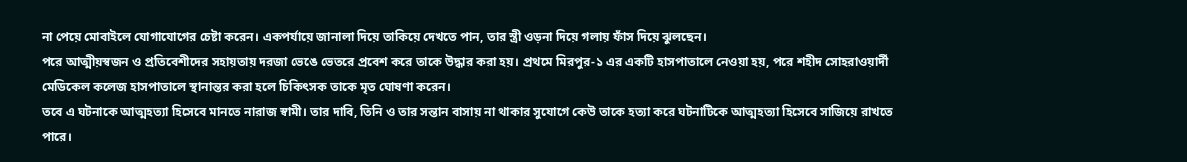না পেয়ে মোবাইলে যোগাযোগের চেষ্টা করেন। একপর্যায়ে জানালা দিয়ে তাকিয়ে দেখতে পান, তার স্ত্রী ওড়না দিয়ে গলায় ফাঁস দিয়ে ঝুলছেন।
পরে আত্মীয়স্বজন ও প্রতিবেশীদের সহায়তায় দরজা ভেঙে ভেতরে প্রবেশ করে তাকে উদ্ধার করা হয়। প্রথমে মিরপুর-১ এর একটি হাসপাতালে নেওয়া হয়, পরে শহীদ সোহরাওয়ার্দী মেডিকেল কলেজ হাসপাতালে স্থানান্তর করা হলে চিকিৎসক তাকে মৃত ঘোষণা করেন।
তবে এ ঘটনাকে আত্মহত্যা হিসেবে মানতে নারাজ স্বামী। তার দাবি, তিনি ও তার সন্তান বাসায় না থাকার সুযোগে কেউ তাকে হত্যা করে ঘটনাটিকে আত্মহত্যা হিসেবে সাজিয়ে রাখতে পারে।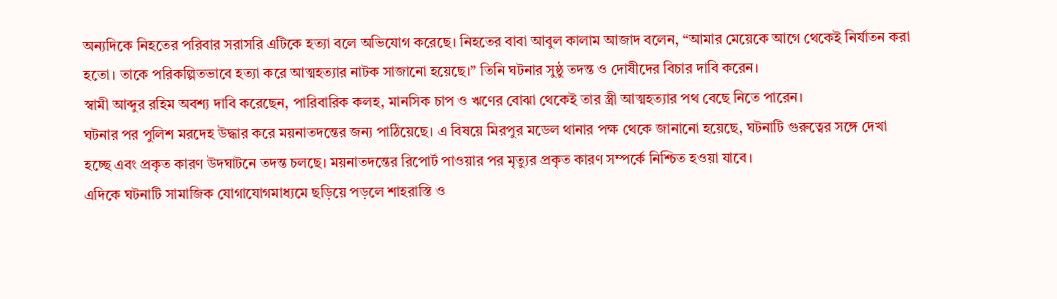অন্যদিকে নিহতের পরিবার সরাসরি এটিকে হত্যা বলে অভিযোগ করেছে। নিহতের বাবা আবুল কালাম আজাদ বলেন, “আমার মেয়েকে আগে থেকেই নির্যাতন করা হতো। তাকে পরিকল্পিতভাবে হত্যা করে আত্মহত্যার নাটক সাজানো হয়েছে।” তিনি ঘটনার সুষ্ঠু তদন্ত ও দোষীদের বিচার দাবি করেন।
স্বামী আব্দুর রহিম অবশ্য দাবি করেছেন, পারিবারিক কলহ, মানসিক চাপ ও ঋণের বোঝা থেকেই তার স্ত্রী আত্মহত্যার পথ বেছে নিতে পারেন।
ঘটনার পর পুলিশ মরদেহ উদ্ধার করে ময়নাতদন্তের জন্য পাঠিয়েছে। এ বিষয়ে মিরপুর মডেল থানার পক্ষ থেকে জানানো হয়েছে, ঘটনাটি গুরুত্বের সঙ্গে দেখা হচ্ছে এবং প্রকৃত কারণ উদঘাটনে তদন্ত চলছে। ময়নাতদন্তের রিপোর্ট পাওয়ার পর মৃত্যুর প্রকৃত কারণ সম্পর্কে নিশ্চিত হওয়া যাবে।
এদিকে ঘটনাটি সামাজিক যোগাযোগমাধ্যমে ছড়িয়ে পড়লে শাহরাস্তি ও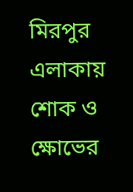মিরপুর এলাকায় শোক ও ক্ষোভের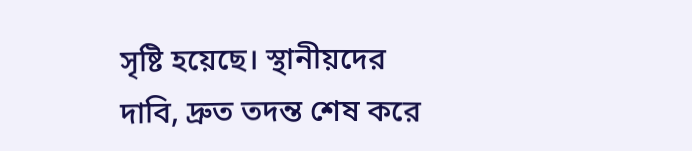সৃষ্টি হয়েছে। স্থানীয়দের দাবি, দ্রুত তদন্ত শেষ করে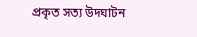প্রকৃত সত্য উদঘাটন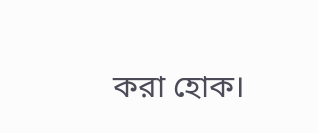করা হোক।